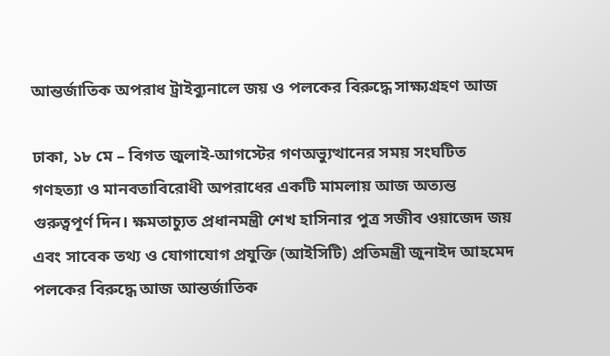আন্তর্জাতিক অপরাধ ট্রাইব্যুনালে জয় ও পলকের বিরুদ্ধে সাক্ষ্যগ্রহণ আজ

ঢাকা, ১৮ মে – বিগত জুলাই-আগস্টের গণঅভ্যুত্থানের সময় সংঘটিত গণহত্যা ও মানবতাবিরোধী অপরাধের একটি মামলায় আজ অত্যন্ত গুরুত্বপূর্ণ দিন। ক্ষমতাচ্যুত প্রধানমন্ত্রী শেখ হাসিনার পুত্র সজীব ওয়াজেদ জয় এবং সাবেক তথ্য ও যোগাযোগ প্রযুক্তি (আইসিটি) প্রতিমন্ত্রী জুনাইদ আহমেদ পলকের বিরুদ্ধে আজ আন্তর্জাতিক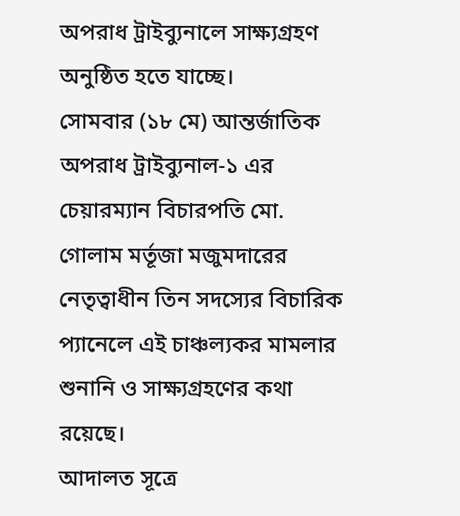অপরাধ ট্রাইব্যুনালে সাক্ষ্যগ্রহণ অনুষ্ঠিত হতে যাচ্ছে।
সোমবার (১৮ মে) আন্তর্জাতিক অপরাধ ট্রাইব্যুনাল-১ এর চেয়ারম্যান বিচারপতি মো. গোলাম মর্তূজা মজুমদারের নেতৃত্বাধীন তিন সদস্যের বিচারিক প্যানেলে এই চাঞ্চল্যকর মামলার শুনানি ও সাক্ষ্যগ্রহণের কথা রয়েছে।
আদালত সূত্রে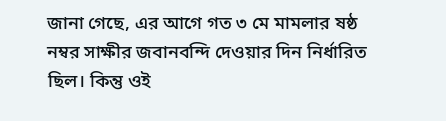জানা গেছে, এর আগে গত ৩ মে মামলার ষষ্ঠ নম্বর সাক্ষীর জবানবন্দি দেওয়ার দিন নির্ধারিত ছিল। কিন্তু ওই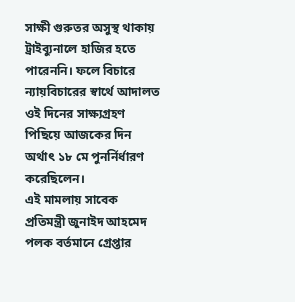সাক্ষী গুরুতর অসুস্থ থাকায় ট্রাইব্যুনালে হাজির হতে পারেননি। ফলে বিচারে ন্যায়বিচারের স্বার্থে আদালত ওই দিনের সাক্ষ্যগ্রহণ পিছিয়ে আজকের দিন অর্থাৎ ১৮ মে পুনর্নির্ধারণ করেছিলেন।
এই মামলায় সাবেক প্রতিমন্ত্রী জুনাইদ আহমেদ পলক বর্তমানে গ্রেপ্তার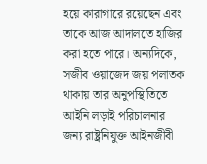হয়ে কারাগারে রয়েছেন এবং তাকে আজ আদালতে হাজির করা হতে পারে। অন্যদিকে, সজীব ওয়াজেদ জয় পলাতক থাকায় তার অনুপস্থিতিতে আইনি লড়াই পরিচালনার জন্য রাষ্ট্রনিযুক্ত আইনজীবী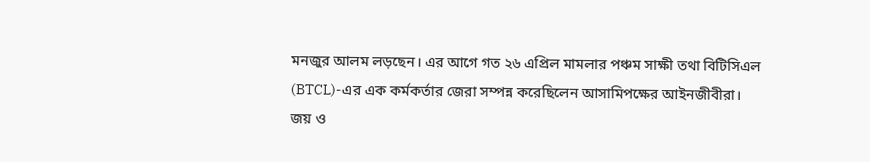মনজুর আলম লড়ছেন। এর আগে গত ২৬ এপ্রিল মামলার পঞ্চম সাক্ষী তথা বিটিসিএল (BTCL)-এর এক কর্মকর্তার জেরা সম্পন্ন করেছিলেন আসামিপক্ষের আইনজীবীরা।
জয় ও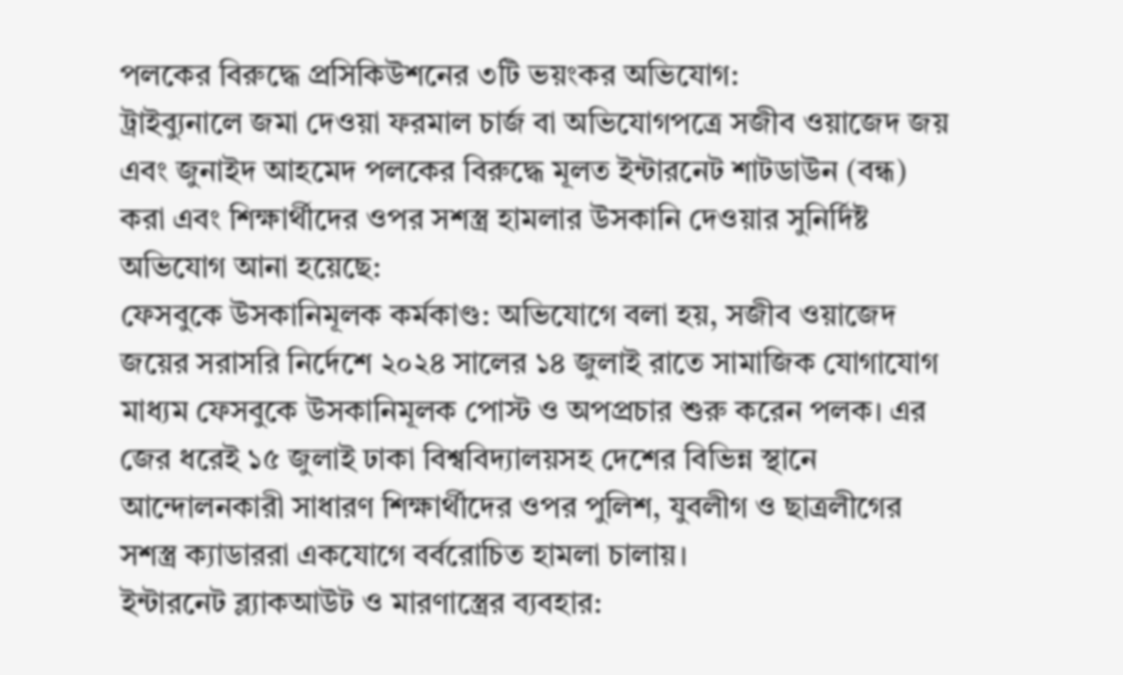পলকের বিরুদ্ধে প্রসিকিউশনের ৩টি ভয়ংকর অভিযোগ:
ট্রাইব্যুনালে জমা দেওয়া ফরমাল চার্জ বা অভিযোগপত্রে সজীব ওয়াজেদ জয় এবং জুনাইদ আহমেদ পলকের বিরুদ্ধে মূলত ইন্টারনেট শাটডাউন (বন্ধ) করা এবং শিক্ষার্থীদের ওপর সশস্ত্র হামলার উসকানি দেওয়ার সুনির্দিষ্ট অভিযোগ আনা হয়েছে:
ফেসবুকে উসকানিমূলক কর্মকাণ্ড: অভিযোগে বলা হয়, সজীব ওয়াজেদ জয়ের সরাসরি নির্দেশে ২০২৪ সালের ১৪ জুলাই রাতে সামাজিক যোগাযোগ মাধ্যম ফেসবুকে উসকানিমূলক পোস্ট ও অপপ্রচার শুরু করেন পলক। এর জের ধরেই ১৫ জুলাই ঢাকা বিশ্ববিদ্যালয়সহ দেশের বিভিন্ন স্থানে আন্দোলনকারী সাধারণ শিক্ষার্থীদের ওপর পুলিশ, যুবলীগ ও ছাত্রলীগের সশস্ত্র ক্যাডাররা একযোগে বর্বরোচিত হামলা চালায়।
ইন্টারনেট ব্ল্যাকআউট ও মারণাস্ত্রের ব্যবহার: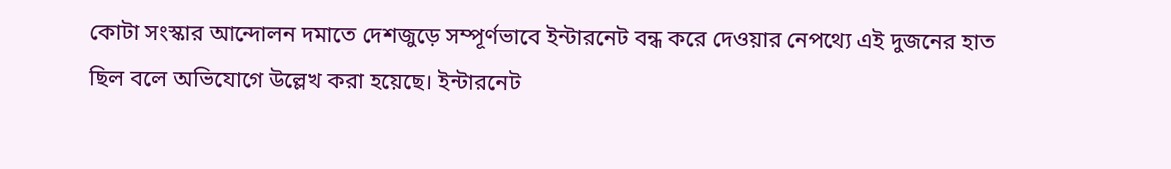কোটা সংস্কার আন্দোলন দমাতে দেশজুড়ে সম্পূর্ণভাবে ইন্টারনেট বন্ধ করে দেওয়ার নেপথ্যে এই দুজনের হাত ছিল বলে অভিযোগে উল্লেখ করা হয়েছে। ইন্টারনেট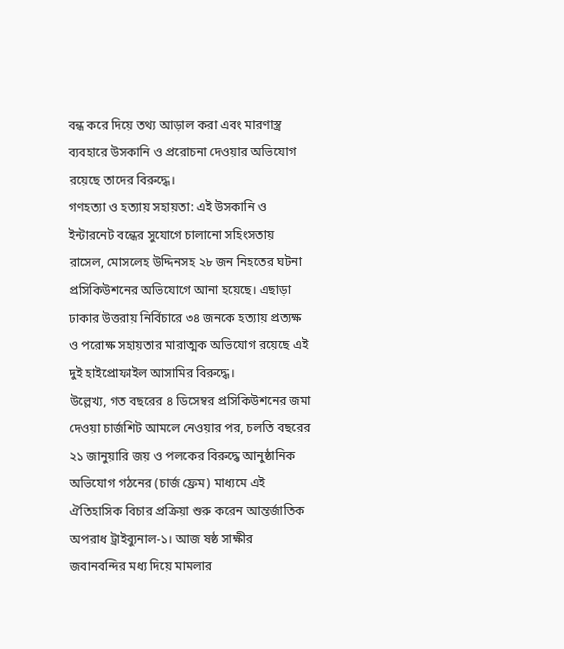বন্ধ করে দিয়ে তথ্য আড়াল করা এবং মারণাস্ত্র ব্যবহারে উসকানি ও প্ররোচনা দেওয়ার অভিযোগ রয়েছে তাদের বিরুদ্ধে।
গণহত্যা ও হত্যায় সহায়তা: এই উসকানি ও ইন্টারনেট বন্ধের সুযোগে চালানো সহিংসতায় রাসেল, মোসলেহ উদ্দিনসহ ২৮ জন নিহতের ঘটনা প্রসিকিউশনের অভিযোগে আনা হয়েছে। এছাড়া ঢাকার উত্তরায় নির্বিচারে ৩৪ জনকে হত্যায় প্রত্যক্ষ ও পরোক্ষ সহায়তার মারাত্মক অভিযোগ রয়েছে এই দুই হাইপ্রোফাইল আসামির বিরুদ্ধে।
উল্লেখ্য, গত বছরের ৪ ডিসেম্বর প্রসিকিউশনের জমা দেওয়া চার্জশিট আমলে নেওয়ার পর, চলতি বছরের ২১ জানুয়ারি জয় ও পলকের বিরুদ্ধে আনুষ্ঠানিক অভিযোগ গঠনের (চার্জ ফ্রেম) মাধ্যমে এই ঐতিহাসিক বিচার প্রক্রিয়া শুরু করেন আন্তর্জাতিক অপরাধ ট্রাইব্যুনাল-১। আজ ষষ্ঠ সাক্ষীর জবানবন্দির মধ্য দিয়ে মামলার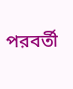পরবর্তী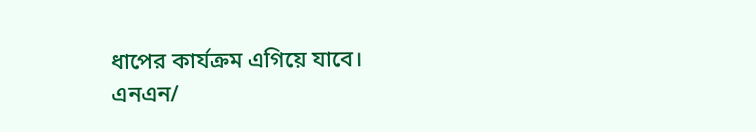ধাপের কার্যক্রম এগিয়ে যাবে।
এনএন/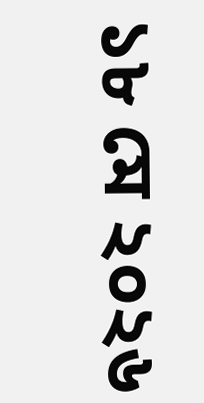১৮ মে ২০২৬